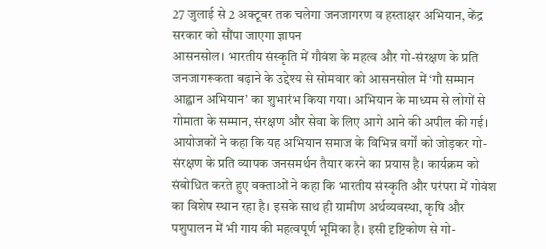27 जुलाई से 2 अक्टूबर तक चलेगा जनजागरण व हस्ताक्षर अभियान, केंद्र सरकार को सौंपा जाएगा ज्ञापन
आसनसोल। भारतीय संस्कृति में गौवंश के महत्व और गो-संरक्षण के प्रति जनजागरूकता बढ़ाने के उद्देश्य से सोमवार को आसनसोल में ‘गौ सम्मान आह्वान अभियान’ का शुभारंभ किया गया। अभियान के माध्यम से लोगों से गोमाता के सम्मान, संरक्षण और सेवा के लिए आगे आने की अपील की गई। आयोजकों ने कहा कि यह अभियान समाज के विभिन्न वर्गों को जोड़कर गो-संरक्षण के प्रति व्यापक जनसमर्थन तैयार करने का प्रयास है। कार्यक्रम को संबोधित करते हुए वक्ताओं ने कहा कि भारतीय संस्कृति और परंपरा में गोवंश का विशेष स्थान रहा है। इसके साथ ही ग्रामीण अर्थव्यवस्था, कृषि और पशुपालन में भी गाय की महत्वपूर्ण भूमिका है। इसी दृष्टिकोण से गो-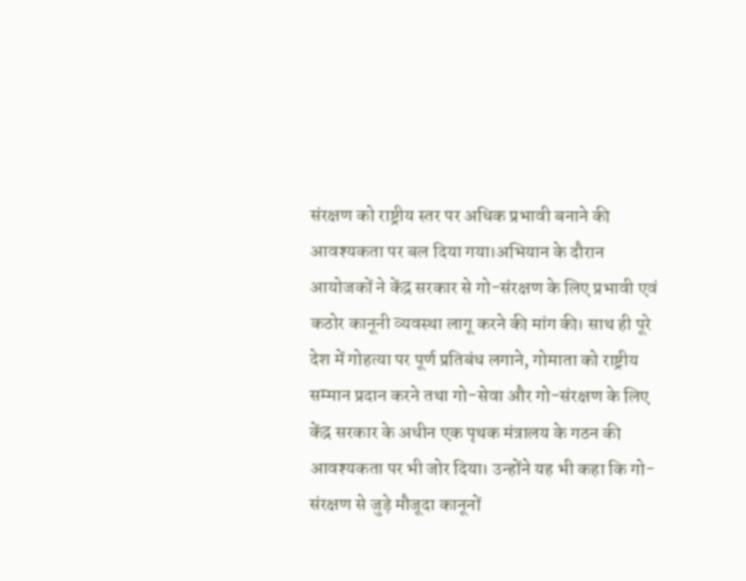संरक्षण को राष्ट्रीय स्तर पर अधिक प्रभावी बनाने की आवश्यकता पर बल दिया गया।अभियान के दौरान आयोजकों ने केंद्र सरकार से गो-संरक्षण के लिए प्रभावी एवं कठोर कानूनी व्यवस्था लागू करने की मांग की। साथ ही पूरे देश में गोहत्या पर पूर्ण प्रतिबंध लगाने, गोमाता को राष्ट्रीय सम्मान प्रदान करने तथा गो-सेवा और गो-संरक्षण के लिए केंद्र सरकार के अधीन एक पृथक मंत्रालय के गठन की आवश्यकता पर भी जोर दिया। उन्होंने यह भी कहा कि गो-संरक्षण से जुड़े मौजूदा कानूनों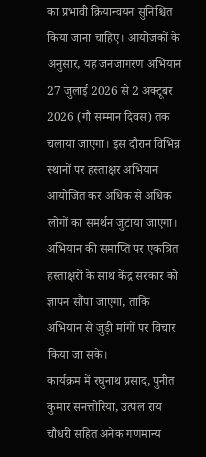का प्रभावी क्रियान्वयन सुनिश्चित किया जाना चाहिए। आयोजकों के अनुसार, यह जनजागरण अभियान 27 जुलाई 2026 से 2 अक्टूबर 2026 (गौ सम्मान दिवस) तक चलाया जाएगा। इस दौरान विभिन्न स्थानों पर हस्ताक्षर अभियान आयोजित कर अधिक से अधिक लोगों का समर्थन जुटाया जाएगा। अभियान की समाप्ति पर एकत्रित हस्ताक्षरों के साथ केंद्र सरकार को ज्ञापन सौंपा जाएगा, ताकि अभियान से जुड़ी मांगों पर विचार किया जा सके।
कार्यक्रम में रघुनाथ प्रसाद, पुनीत कुमार सनत्तोरिया, उत्पल राय चौधरी सहित अनेक गणमान्य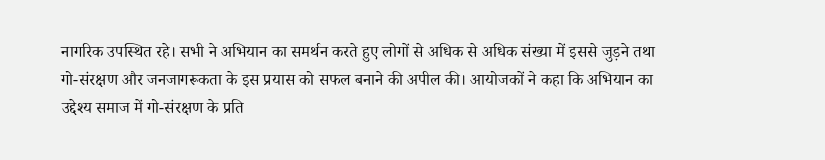नागरिक उपस्थित रहे। सभी ने अभियान का समर्थन करते हुए लोगों से अधिक से अधिक संख्या में इससे जुड़ने तथा गो-संरक्षण और जनजागरूकता के इस प्रयास को सफल बनाने की अपील की। आयोजकों ने कहा कि अभियान का उद्देश्य समाज में गो-संरक्षण के प्रति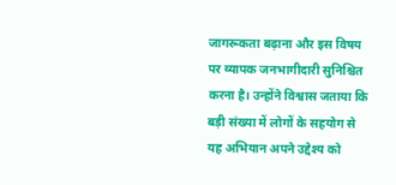जागरूकता बढ़ाना और इस विषय पर व्यापक जनभागीदारी सुनिश्चित करना है। उन्होंने विश्वास जताया कि बड़ी संख्या में लोगों के सहयोग से यह अभियान अपने उद्देश्य को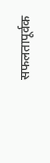सफलतापूर्वक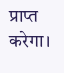प्राप्त करेगा।